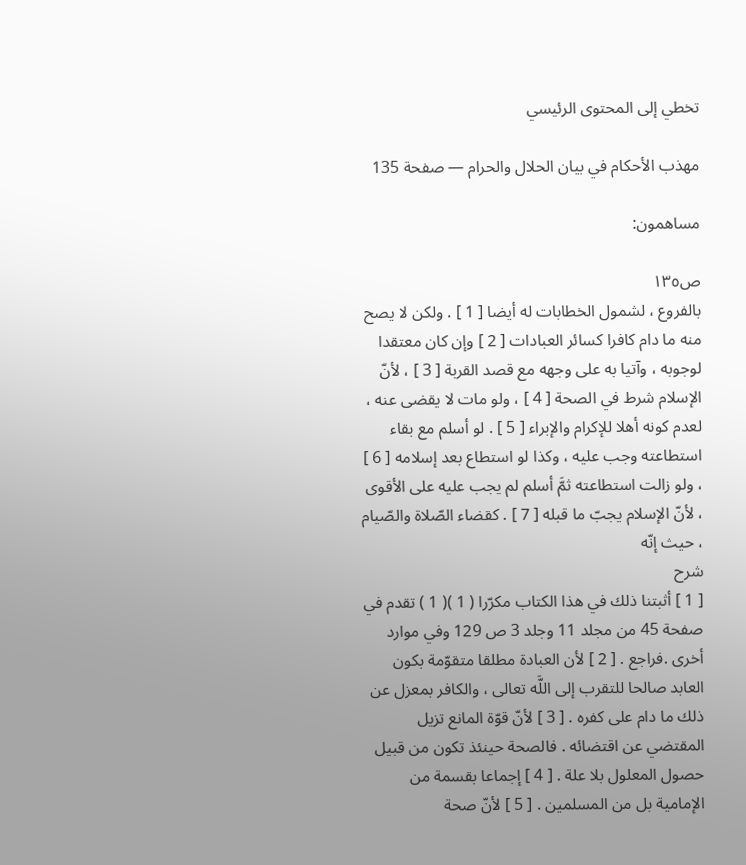تخطي إلى المحتوى الرئيسي

مهذب الأحكام في بيان الحلال والحرام — صفحة 135

مساهمون:

ص١٣٥
بالفروع ، لشمول الخطابات له أيضا [ 1 ] . ولكن لا يصح منه ما دام كافرا كسائر العبادات [ 2 ] وإن كان معتقدا لوجوبه ، وآتيا به على وجهه مع قصد القربة [ 3 ] ، لأنّ الإسلام شرط في الصحة [ 4 ] ، ولو مات لا يقضى عنه ، لعدم كونه أهلا للإكرام والإبراء [ 5 ] . لو أسلم مع بقاء استطاعته وجب عليه ، وكذا لو استطاع بعد إسلامه [ 6 ] ، ولو زالت استطاعته ثمَّ أسلم لم يجب عليه على الأقوى ، لأنّ الإسلام يجبّ ما قبله [ 7 ] . كقضاء الصّلاة والصّيام ، حيث إنّه
شرح
[ 1 ] أثبتنا ذلك في هذا الكتاب مكرّرا ( 1 )( 1 ) تقدم في صفحة 45 من مجلد 11 وجلد 3 ص 129 وفي موارد أخرى .فراجع . [ 2 ] لأن العبادة مطلقا متقوّمة بكون العابد صالحا للتقرب إلى اللَّه تعالى ، والكافر بمعزل عن ذلك ما دام على كفره . [ 3 ] لأنّ قوّة المانع تزيل المقتضي عن اقتضائه . فالصحة حينئذ تكون من قبيل حصول المعلول بلا علة . [ 4 ] إجماعا بقسمة من الإمامية بل من المسلمين . [ 5 ] لأنّ صحة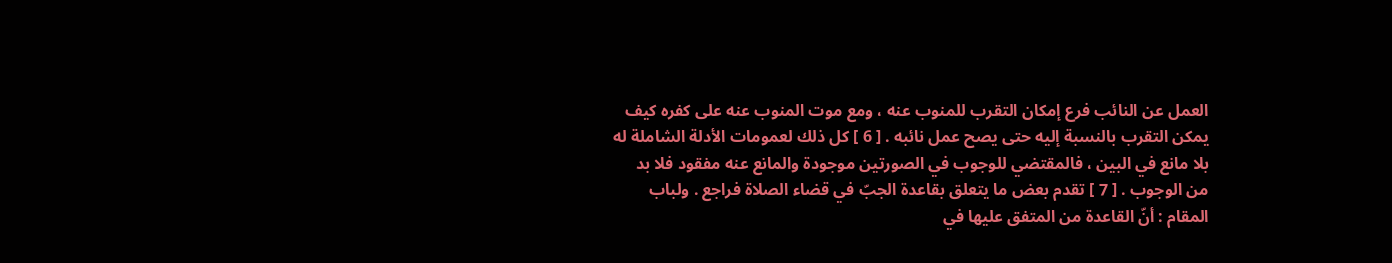العمل عن النائب فرع إمكان التقرب للمنوب عنه ، ومع موت المنوب عنه على كفره كيف يمكن التقرب بالنسبة إليه حتى يصح عمل نائبه . [ 6 ] كل ذلك لعمومات الأدلة الشاملة له بلا مانع في البين ، فالمقتضي للوجوب في الصورتين موجودة والمانع عنه مفقود فلا بد من الوجوب . [ 7 ] تقدم بعض ما يتعلق بقاعدة الجبّ في قضاء الصلاة فراجع . ولباب المقام : أنّ القاعدة من المتفق عليها في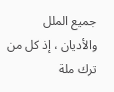جميع الملل والأديان ، إذ كل من ترك ملة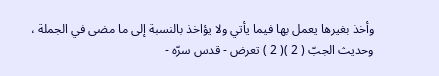وأخذ بغيرها يعمل بها فيما يأتي ولا يؤاخذ بالنسبة إلى ما مضى في الجملة ، وحديث الجبّ ( 2 )( 2 ) تعرض - قدس سرّه -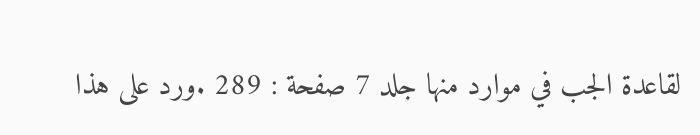لقاعدة الجب في موارد منها جلد 7 صفحة : 289 .ورد على هذا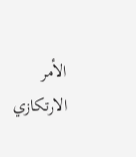الأمر الارتكازي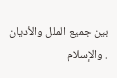بين جميع الملل والأديان . والإسلام